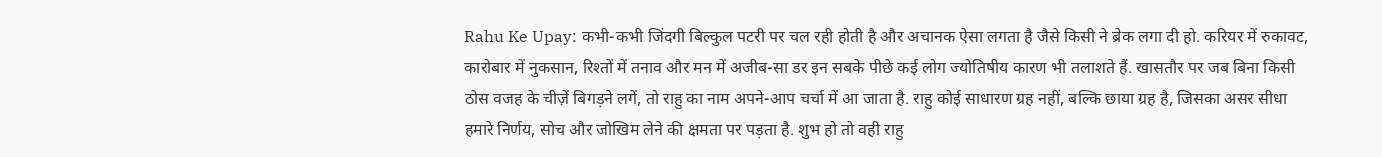Rahu Ke Upay: कभी-कभी जिंदगी बिल्कुल पटरी पर चल रही होती है और अचानक ऐसा लगता है जैसे किसी ने ब्रेक लगा दी हो. करियर में रुकावट, कारोबार में नुकसान, रिश्तों में तनाव और मन में अजीब-सा डर इन सबके पीछे कई लोग ज्योतिषीय कारण भी तलाशते हैं. खासतौर पर जब बिना किसी ठोस वजह के चीज़ें बिगड़ने लगें, तो राहु का नाम अपने-आप चर्चा में आ जाता है. राहु कोई साधारण ग्रह नहीं, बल्कि छाया ग्रह है, जिसका असर सीधा हमारे निर्णय, सोच और जोखिम लेने की क्षमता पर पड़ता है. शुभ हो तो वही राहु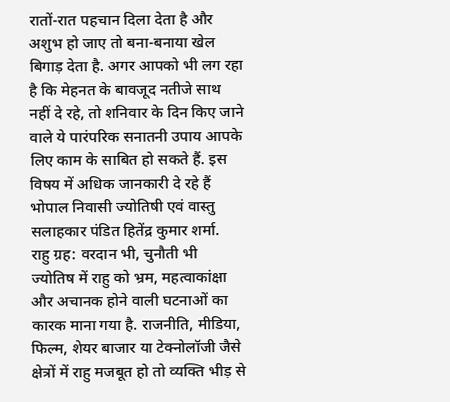रातों-रात पहचान दिला देता है और अशुभ हो जाए तो बना-बनाया खेल बिगाड़ देता है. अगर आपको भी लग रहा है कि मेहनत के बावजूद नतीजे साथ नहीं दे रहे, तो शनिवार के दिन किए जाने वाले ये पारंपरिक सनातनी उपाय आपके लिए काम के साबित हो सकते हैं. इस विषय में अधिक जानकारी दे रहे हैं भोपाल निवासी ज्योतिषी एवं वास्तु सलाहकार पंडित हितेंद्र कुमार शर्मा.
राहु ग्रह: वरदान भी, चुनौती भी
ज्योतिष में राहु को भ्रम, महत्वाकांक्षा और अचानक होने वाली घटनाओं का कारक माना गया है. राजनीति, मीडिया, फिल्म, शेयर बाजार या टेक्नोलॉजी जैसे क्षेत्रों में राहु मजबूत हो तो व्यक्ति भीड़ से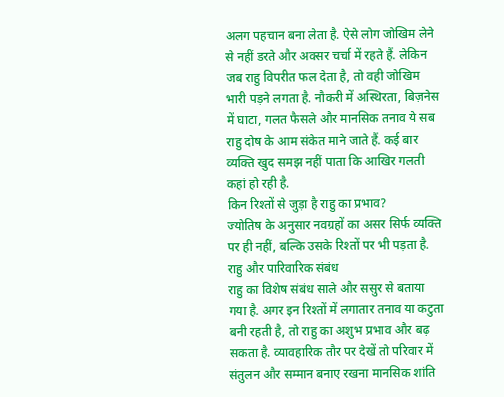अलग पहचान बना लेता है. ऐसे लोग जोखिम लेने से नहीं डरते और अक्सर चर्चा में रहते हैं. लेकिन जब राहु विपरीत फल देता है, तो वही जोखिम भारी पड़ने लगता है. नौकरी में अस्थिरता, बिज़नेस में घाटा, गलत फैसले और मानसिक तनाव ये सब राहु दोष के आम संकेत माने जाते हैं. कई बार व्यक्ति खुद समझ नहीं पाता कि आखिर गलती कहां हो रही है.
किन रिश्तों से जुड़ा है राहु का प्रभाव?
ज्योतिष के अनुसार नवग्रहों का असर सिर्फ व्यक्ति पर ही नहीं, बल्कि उसके रिश्तों पर भी पड़ता है.
राहु और पारिवारिक संबंध
राहु का विशेष संबंध साले और ससुर से बताया गया है. अगर इन रिश्तों में लगातार तनाव या कटुता बनी रहती है, तो राहु का अशुभ प्रभाव और बढ़ सकता है. व्यावहारिक तौर पर देखें तो परिवार में संतुलन और सम्मान बनाए रखना मानसिक शांति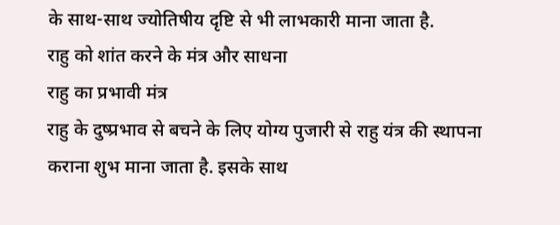के साथ-साथ ज्योतिषीय दृष्टि से भी लाभकारी माना जाता है.
राहु को शांत करने के मंत्र और साधना
राहु का प्रभावी मंत्र
राहु के दुष्प्रभाव से बचने के लिए योग्य पुजारी से राहु यंत्र की स्थापना कराना शुभ माना जाता है. इसके साथ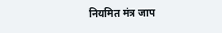नियमित मंत्र जाप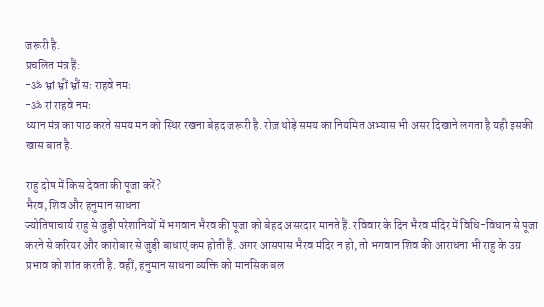जरूरी है.
प्रचलित मंत्र हैं:
-ॐ भ्रां भ्रीं भ्रौं सः राहवे नमः
-ॐ रां राहवे नमः
ध्यान मंत्र का पाठ करते समय मन को स्थिर रखना बेहद जरूरी है. रोज़ थोड़े समय का नियमित अभ्यास भी असर दिखाने लगता है यही इसकी खास बात है.

राहु दोष में किस देवता की पूजा करें?
भैरव, शिव और हनुमान साधना
ज्योतिषाचार्य राहु से जुड़ी परेशानियों में भगवान भैरव की पूजा को बेहद असरदार मानते हैं. रविवार के दिन भैरव मंदिर में विधि-विधान से पूजा करने से करियर और कारोबार से जुड़ी बाधाएं कम होती हैं. अगर आसपास भैरव मंदिर न हो, तो भगवान शिव की आराधना भी राहु के उग्र प्रभाव को शांत करती है. वहीं, हनुमान साधना व्यक्ति को मानसिक बल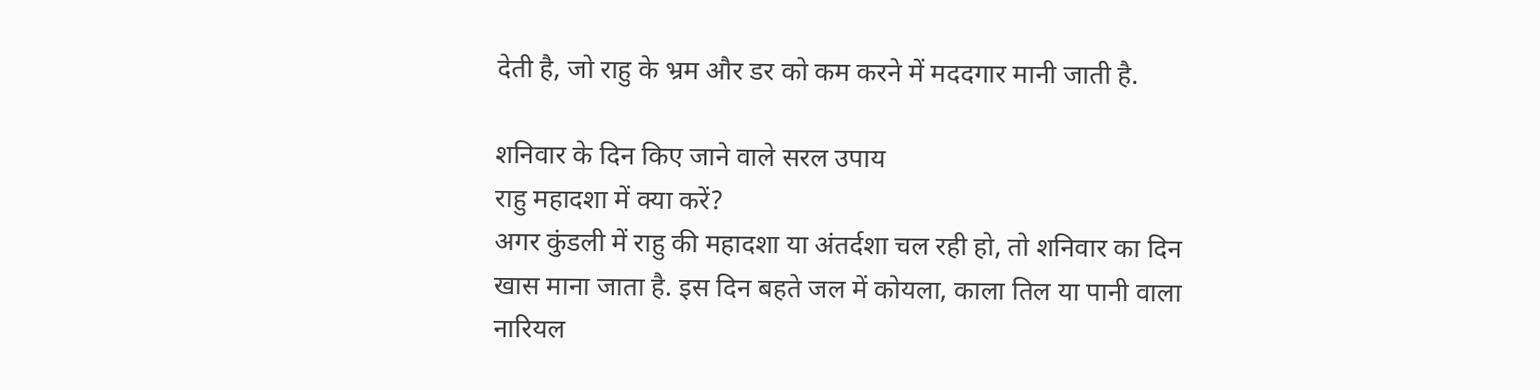देती है, जो राहु के भ्रम और डर को कम करने में मददगार मानी जाती है.

शनिवार के दिन किए जाने वाले सरल उपाय
राहु महादशा में क्या करें?
अगर कुंडली में राहु की महादशा या अंतर्दशा चल रही हो, तो शनिवार का दिन खास माना जाता है. इस दिन बहते जल में कोयला, काला तिल या पानी वाला नारियल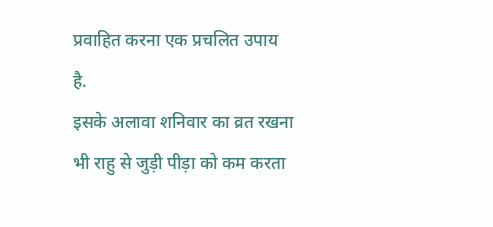प्रवाहित करना एक प्रचलित उपाय है.
इसके अलावा शनिवार का व्रत रखना भी राहु से जुड़ी पीड़ा को कम करता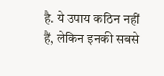है. ये उपाय कठिन नहीं हैं, लेकिन इनकी सबसे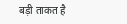बड़ी ताकत है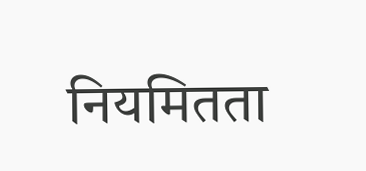नियमितता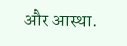और आस्था.